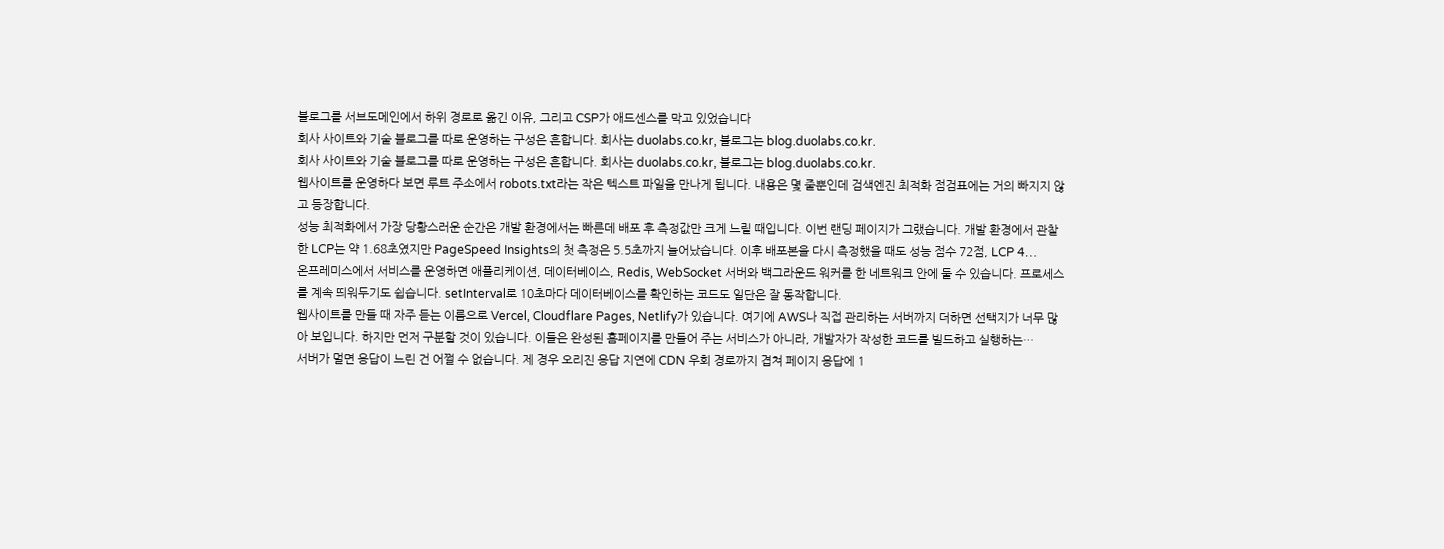블로그를 서브도메인에서 하위 경로로 옮긴 이유, 그리고 CSP가 애드센스를 막고 있었습니다
회사 사이트와 기술 블로그를 따로 운영하는 구성은 흔합니다. 회사는 duolabs.co.kr, 블로그는 blog.duolabs.co.kr.
회사 사이트와 기술 블로그를 따로 운영하는 구성은 흔합니다. 회사는 duolabs.co.kr, 블로그는 blog.duolabs.co.kr.
웹사이트를 운영하다 보면 루트 주소에서 robots.txt라는 작은 텍스트 파일을 만나게 됩니다. 내용은 몇 줄뿐인데 검색엔진 최적화 점검표에는 거의 빠지지 않고 등장합니다.
성능 최적화에서 가장 당황스러운 순간은 개발 환경에서는 빠른데 배포 후 측정값만 크게 느릴 때입니다. 이번 랜딩 페이지가 그랬습니다. 개발 환경에서 관찰한 LCP는 약 1.68초였지만 PageSpeed Insights의 첫 측정은 5.5초까지 늘어났습니다. 이후 배포본을 다시 측정했을 때도 성능 점수 72점, LCP 4…
온프레미스에서 서비스를 운영하면 애플리케이션, 데이터베이스, Redis, WebSocket 서버와 백그라운드 워커를 한 네트워크 안에 둘 수 있습니다. 프로세스를 계속 띄워두기도 쉽습니다. setInterval로 10초마다 데이터베이스를 확인하는 코드도 일단은 잘 동작합니다.
웹사이트를 만들 때 자주 듣는 이름으로 Vercel, Cloudflare Pages, Netlify가 있습니다. 여기에 AWS나 직접 관리하는 서버까지 더하면 선택지가 너무 많아 보입니다. 하지만 먼저 구분할 것이 있습니다. 이들은 완성된 홈페이지를 만들어 주는 서비스가 아니라, 개발자가 작성한 코드를 빌드하고 실행하는…
서버가 멀면 응답이 느린 건 어쩔 수 없습니다. 제 경우 오리진 응답 지연에 CDN 우회 경로까지 겹쳐 페이지 응답에 1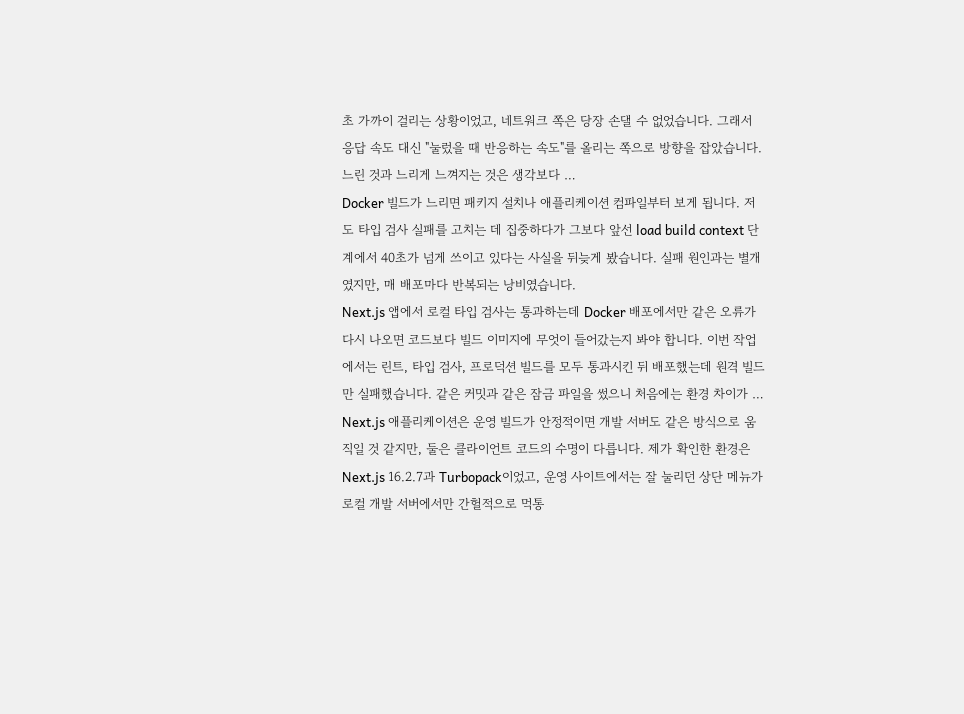초 가까이 걸리는 상황이었고, 네트워크 쪽은 당장 손댈 수 없었습니다. 그래서 응답 속도 대신 "눌렀을 때 반응하는 속도"를 올리는 쪽으로 방향을 잡았습니다. 느린 것과 느리게 느껴지는 것은 생각보다 …
Docker 빌드가 느리면 패키지 설치나 애플리케이션 컴파일부터 보게 됩니다. 저도 타입 검사 실패를 고치는 데 집중하다가 그보다 앞선 load build context 단계에서 40초가 넘게 쓰이고 있다는 사실을 뒤늦게 봤습니다. 실패 원인과는 별개였지만, 매 배포마다 반복되는 낭비였습니다.
Next.js 앱에서 로컬 타입 검사는 통과하는데 Docker 배포에서만 같은 오류가 다시 나오면 코드보다 빌드 이미지에 무엇이 들어갔는지 봐야 합니다. 이번 작업에서는 린트, 타입 검사, 프로덕션 빌드를 모두 통과시킨 뒤 배포했는데 원격 빌드만 실패했습니다. 같은 커밋과 같은 잠금 파일을 썼으니 처음에는 환경 차이가 …
Next.js 애플리케이션은 운영 빌드가 안정적이면 개발 서버도 같은 방식으로 움직일 것 같지만, 둘은 클라이언트 코드의 수명이 다릅니다. 제가 확인한 환경은 Next.js 16.2.7과 Turbopack이었고, 운영 사이트에서는 잘 눌리던 상단 메뉴가 로컬 개발 서버에서만 간헐적으로 먹통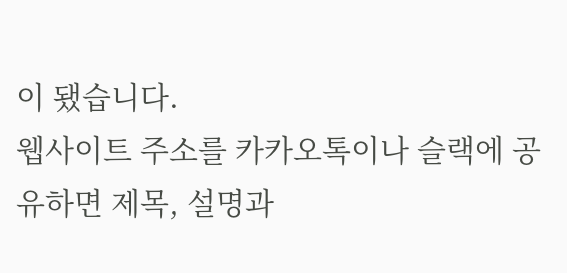이 됐습니다.
웹사이트 주소를 카카오톡이나 슬랙에 공유하면 제목, 설명과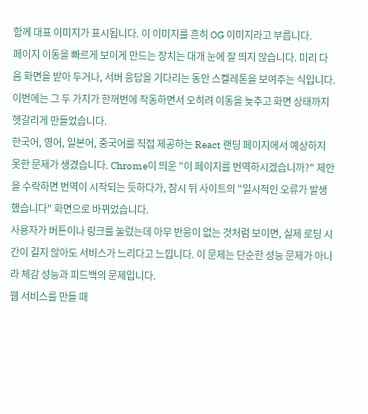함께 대표 이미지가 표시됩니다. 이 이미지를 흔히 OG 이미지라고 부릅니다.
페이지 이동을 빠르게 보이게 만드는 장치는 대개 눈에 잘 띄지 않습니다. 미리 다음 화면을 받아 두거나, 서버 응답을 기다리는 동안 스켈레톤을 보여주는 식입니다. 이번에는 그 두 가지가 한꺼번에 작동하면서 오히려 이동을 늦추고 화면 상태까지 헷갈리게 만들었습니다.
한국어, 영어, 일본어, 중국어를 직접 제공하는 React 랜딩 페이지에서 예상하지 못한 문제가 생겼습니다. Chrome이 띄운 "이 페이지를 번역하시겠습니까?" 제안을 수락하면 번역이 시작되는 듯하다가, 잠시 뒤 사이트의 "일시적인 오류가 발생했습니다" 화면으로 바뀌었습니다.
사용자가 버튼이나 링크를 눌렀는데 아무 반응이 없는 것처럼 보이면, 실제 로딩 시간이 길지 않아도 서비스가 느리다고 느낍니다. 이 문제는 단순한 성능 문제가 아니라 체감 성능과 피드백의 문제입니다.
웹 서비스를 만들 때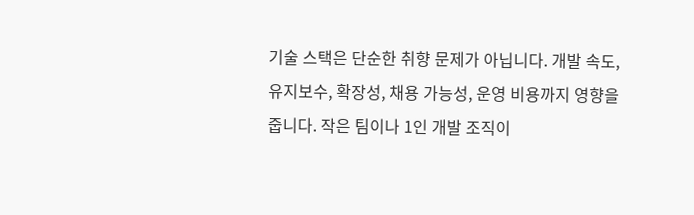기술 스택은 단순한 취향 문제가 아닙니다. 개발 속도, 유지보수, 확장성, 채용 가능성, 운영 비용까지 영향을 줍니다. 작은 팀이나 1인 개발 조직이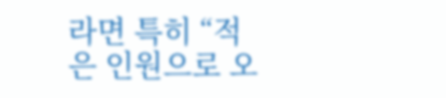라면 특히 “적은 인원으로 오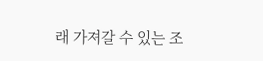래 가져갈 수 있는 조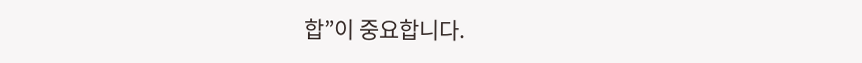합”이 중요합니다.